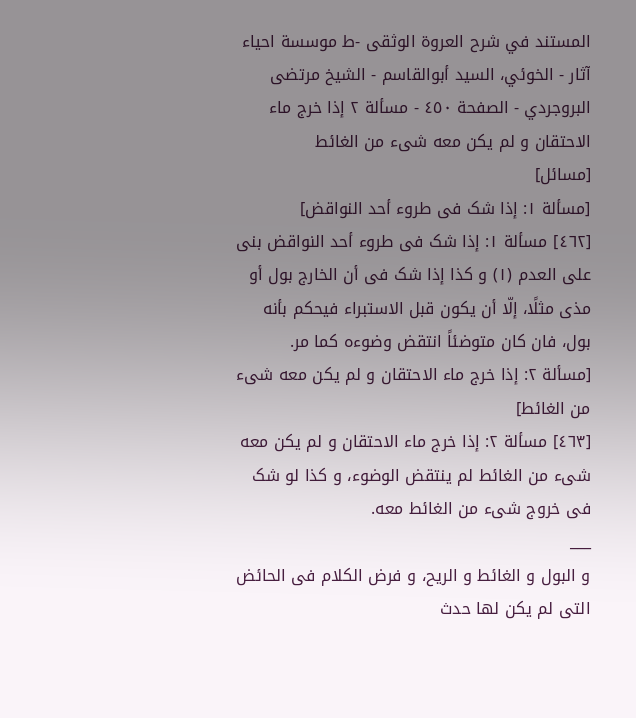المستند في شرح العروة الوثقى -ط موسسة احياء آثار - الخوئي، السيد أبوالقاسم - الشيخ مرتضى البروجردي - الصفحة ٤٥٠ - مسألة ٢ إذا خرج ماء الاحتقان و لم یکن معه شیء من الغائط
[مسائل]
[مسألة ١: إذا شک فی طروء أحد النواقض]
[٤٦٢] مسألة ١: إذا شک فی طروء أحد النواقض بنی علی العدم (١) و کذا إذا شک فی أن الخارج بول أو مذی مثلًا، إلّا أن یکون قبل الاستبراء فیحکم بأنه بول، فان کان متوضئاً انتقض وضوءه کما مر.
[مسألة ٢: إذا خرج ماء الاحتقان و لم یکن معه شیء من الغائط]
[٤٦٣] مسألة ٢: إذا خرج ماء الاحتقان و لم یکن معه شیء من الغائط لم ینتقض الوضوء، و کذا لو شک فی خروج شیء من الغائط معه.
___
و البول و الغائط و الریح، و فرض الکلام فی الحائض التی لم یکن لها حدث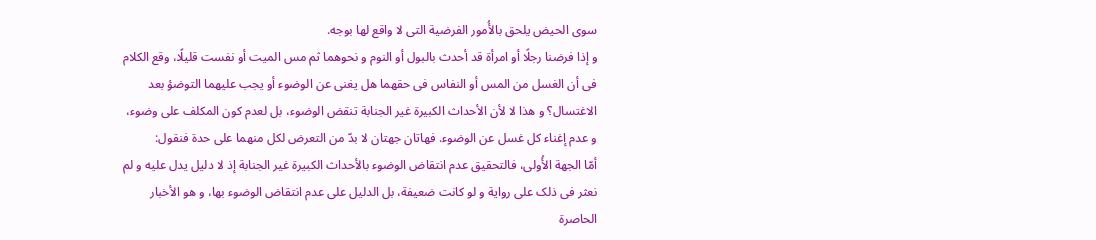سوی الحیض یلحق بالأُمور الفرضیة التی لا واقع لها بوجه.
و إذا فرضنا رجلًا أو امرأة قد أحدث بالبول أو النوم و نحوهما ثم مس المیت أو نفست قلیلًا، وقع الکلام فی أن الغسل من المس أو النفاس فی حقهما هل یغنی عن الوضوء أو یجب علیهما التوضؤ بعد الاغتسال؟ و هذا لا لأن الأحداث الکبیرة غیر الجنابة تنقض الوضوء، بل لعدم کون المکلف علی وضوء، و عدم إغناء کل غسل عن الوضوء. فهاتان جهتان لا بدّ من التعرض لکل منهما علی حدة فنقول:
أمّا الجهة الأُولی، فالتحقیق عدم انتقاض الوضوء بالأحداث الکبیرة غیر الجنابة إذ لا دلیل یدل علیه و لم نعثر فی ذلک علی روایة و لو کانت ضعیفة، بل الدلیل علی عدم انتقاض الوضوء بها، و هو الأخبار الحاصرة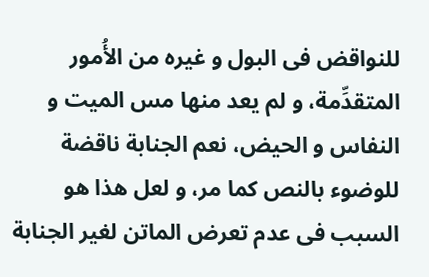للنواقض فی البول و غیره من الأُمور المتقدِّمة، و لم یعد منها مس المیت و النفاس و الحیض، نعم الجنابة ناقضة للوضوء بالنص کما مر، و لعل هذا هو السبب فی عدم تعرض الماتن لغیر الجنابة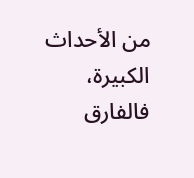من الأحداث الکبیرة، فالفارق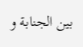بین الجنابة و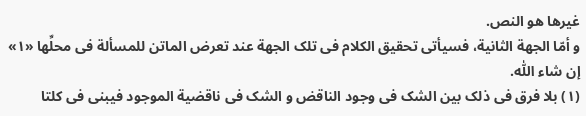غیرها هو النص.
و أمّا الجهة الثانیة، فسیأتی تحقیق الکلام فی تلک الجهة عند تعرض الماتن للمسألة فی محلِّها «١» إن شاء اللّٰه.
(١) بلا فرق فی ذلک بین الشک فی وجود الناقض و الشک فی ناقضیة الموجود فیبنی فی کلتا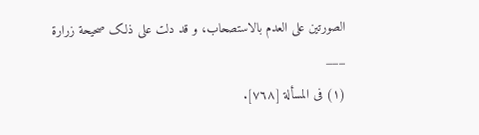الصورتین علی العدم بالاستصحاب، و قد دلت علی ذلک صحیحة زرارة
___
(١) فی المسألة [٧٦٨].